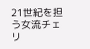21世紀を担う女流チェリ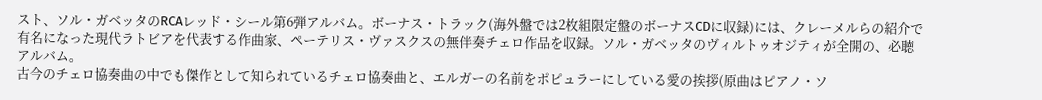スト、ソル・ガベッタのRCAレッド・シール第6弾アルバム。ボーナス・トラック(海外盤では2枚組限定盤のボーナスCDに収録)には、クレーメルらの紹介で有名になった現代ラトビアを代表する作曲家、ペーテリス・ヴァスクスの無伴奏チェロ作品を収録。ソル・ガベッタのヴィルトゥオジティが全開の、必聴アルバム。
古今のチェロ協奏曲の中でも傑作として知られているチェロ協奏曲と、エルガーの名前をポピュラーにしている愛の挨拶(原曲はピアノ・ソ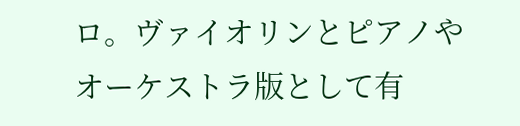ロ。ヴァイオリンとピアノやオーケストラ版として有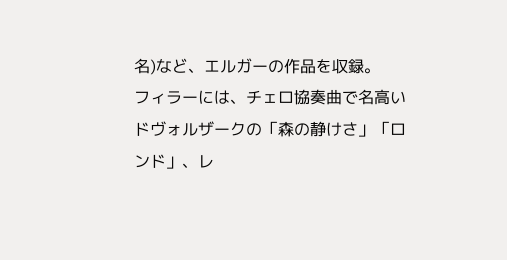名)など、エルガーの作品を収録。
フィラーには、チェロ協奏曲で名高いドヴォルザークの「森の静けさ」「ロンド」、レ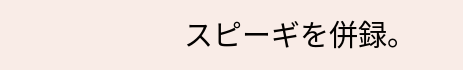スピーギを併録。